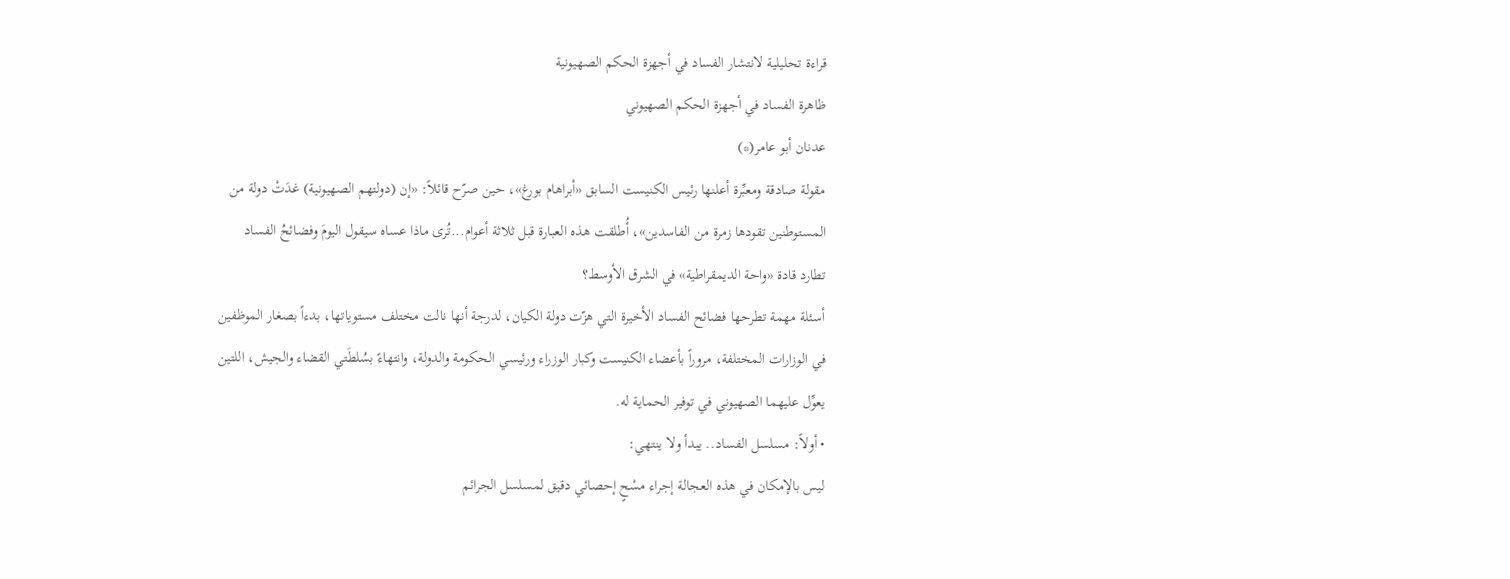قراءة تحليلية لانتشار الفساد في أجهزة الحكم الصهيونية
ظاهرة الفساد في أجهزة الحكم الصهيوني
عدنان أبو عامر(*)
مقولة صادقة ومعبِّرة أعلنها رئيس الكنيست السابق «أبراهام بورغ»، حين صرّح قائلاً: «إن (دولتهم الصهيونية) غدَتْ دولة من المستوطنين تقودها زمرة من الفاسدين»، أُطلقت هذه العبارة قبل ثلاثة أعوام...تُرى ماذا عساه سيقول اليومَ وفضائحُ الفساد تطارد قادة «واحة الديمقراطية» في الشرق الأوسط؟
أسئلة مهمة تطرحها فضائح الفساد الأخيرة التي هزّت دولة الكيان، لدرجة أنها نالت مختلف مستوياتها، بدءاً بصغار الموظفين في الوزارات المختلفة، مروراً بأعضاء الكنيست وكبار الوزراء ورئيسي الحكومة والدولة، وانتهاءً بسُلطَتي القضاء والجيش، اللتين يعوِّل عليهما الصهيوني في توفير الحماية له.
• أولاً: مسلسل الفساد.. يبدأ ولا ينتهي:
ليس بالإمكان في هذه العجالة إجراء مسْحٍ إحصائي دقيق لمسلسل الجرائم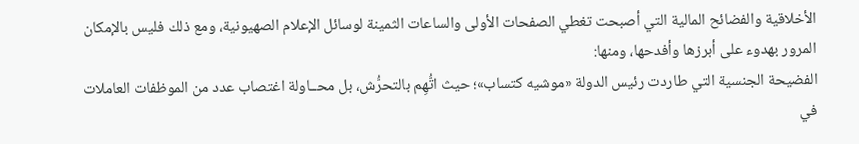الأخلاقية والفضائح المالية التي أصبحت تغطي الصفحات الأولى والساعات الثمينة لوسائل الإعلام الصهيونية، ومع ذلك فليس بالإمكان المرور بهدوء على أبرزها وأفدحها، ومنها:
الفضيحة الجنسية التي طاردت رئيس الدولة «موشيه كتساب»؛ حيث اتُّهِم بالتحرُّش، بل محــاولة اغتصاب عدد من الموظفات العاملات في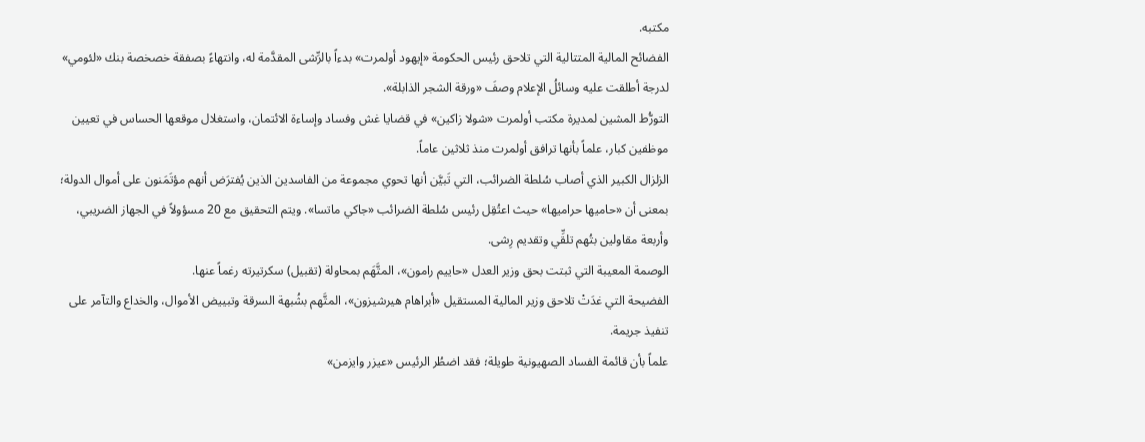مكتبه.
الفضائح المالية المتتالية التي تلاحق رئيس الحكومة «إيهود أولمرت» بدءاً بالرِّشى المقدَّمة له، وانتهاءً بصفقة خصخصة بنك «لئومي» لدرجة أطلقت عليه وسائلُ الإعلام وصفَ «ورقة الشجر الذابلة».
التورُّط المشين لمديرة مكتب أولمرت «شولا زاكين» في قضايا غش وفساد وإساءة الائتمان، واستغلال موقعها الحساس في تعيين موظفين كبار، علماً بأنها ترافق أولمرت منذ ثلاثين عاماً.
الزلزال الكبير الذي أصاب سُلطة الضرائب، التي تَبيَّن أنها تحوي مجموعة من الفاسدين الذين يُفترَض أنهم مؤتَمَنون على أموال الدولة؛ بمعنى أن «حاميها حراميها» حيث اعتُقِل رئيس سُلطة الضرائب «جاكي ماتسا». ويتم التحقيق مع 20 مسؤولاً في الجهاز الضريبي، وأربعة مقاولين بتُهم تلقِّي وتقديم رِشى.
الوصمة المعيبة التي ثبتت بحق وزير العدل «حاييم رامون»، المتَّهَم بمحاولة (تقبيل) سكرتيرته رغماً عنها.
الفضيحة التي غدَتْ تلاحق وزير المالية المستقيل «أبراهام هيرشيزون»، المتَّهم بشُبهة السرقة وتبييض الأموال، والخداع والتآمر على تنفيذ جريمة.
علماً بأن قائمة الفساد الصهيونية طويلة؛ فقد اضطُر الرئيس «عيزر وايزمن»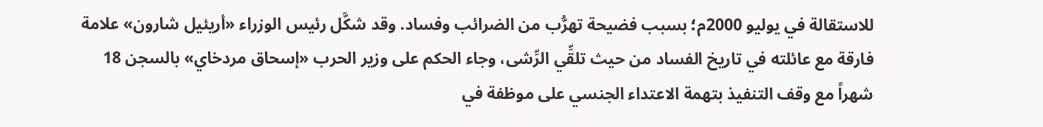للاستقالة في يوليو 2000م؛ بسبب فضيحة تهرُّب من الضرائب وفساد. وقد شكَّل رئيس الوزراء «أريئيل شارون» علامة فارقة مع عائلته في تاريخ الفساد من حيث تلقِّي الرِّشى، وجاء الحكم على وزير الحرب «إسحاق مردخاي» بالسجن 18 شهراً مع وقف التنفيذ بتهمة الاعتداء الجنسي على موظفة في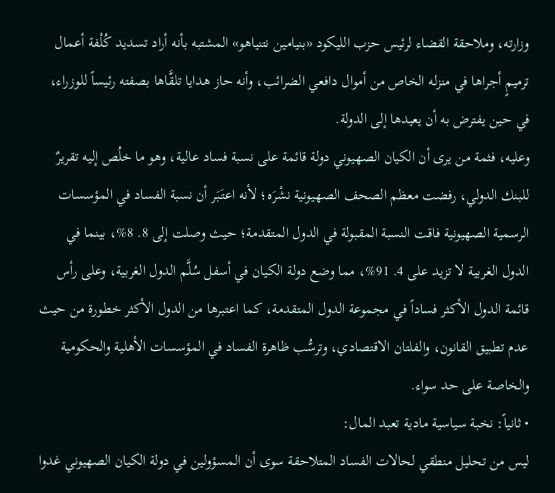وزارته، وملاحقة القضاء لرئيس حزب الليكود «بنيامين نتنياهو» المشتبه بأنه أراد تسديد كُلْفة أعمال ترميمٍ أجراها في منزله الخاص من أموال دافعي الضرائب، وأنه حاز هدايا تلقَّاها بصفته رئيساً للوزراء، في حين يفترض به أن يعيدها إلى الدولة.
وعليه، فثمة من يرى أن الكيان الصهيوني دولة قائمة على نسبة فساد عالية، وهو ما خلُص إليه تقريرٌ للبنك الدولي، رفضت معظم الصحف الصهيونية نشْرَه؛ لأنه اعتَبَر أن نسبة الفساد في المؤسسات الرسمية الصهيونية فاقت النسبة المقبولة في الدول المتقدمة؛ حيث وصلت إلى 8. 8%، بينما في الدول الغربية لا تزيد على 4. 91%، مما وضع دولة الكيان في أسفل سُلَّم الدول الغربية، وعلى رأس قائمة الدول الأكثر فساداً في مجموعة الدول المتقدمة، كما اعتبرها من الدول الأكثر خطورة من حيث عدم تطبيق القانون، والفلتان الاقتصادي، وترسُّب ظاهرة الفساد في المؤسسات الأهلية والحكومية والخاصة على حد سواء.
• ثانياً: نخبة سياسية مادية تعبد المال:
ليس من تحليل منطقي لحالات الفساد المتلاحقة سوى أن المسؤولين في دولة الكيان الصهيوني غدوا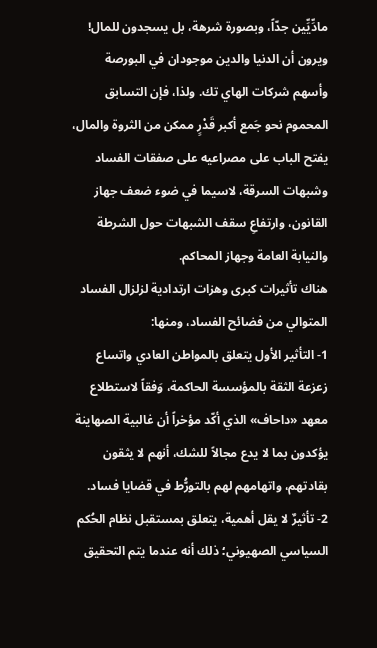مادِّيِّين جدّاً، وبصورة شرهة، بل يسجدون للمال! ويرون أن الدنيا والدين موجودان في البورصة وأسهم شركات الهاي تك. ولذا، فإن التسابق المحموم نحو جَمع أكبر قَدْرٍ ممكن من الثروة والمال، يفتح الباب على مصراعيه على صفقات الفساد وشبهات السرقة، لاسيما في ضوء ضعف جهاز القانون، وارتفاعِ سقف الشبهات حول الشرطة والنيابة العامة وجهاز المحاكم.
هناك تأثيرات كبرى وهزات ارتدادية لزلزال الفساد المتوالي من فضائح الفساد، ومنها:
1- التأثير الأول يتعلق بالمواطن العادي واتساع زعزعة الثقة بالمؤسسة الحاكمة، وَفقاً لاستطلاع معهد «داحاف» الذي أكّد مؤخراً أن غالبية الصهاينة يؤكدون بما لا يدع مجالاً للشك، أنهم لا يثقون بقادتهم، واتهامهم لهم بالتورُّط في قضايا فساد.
2- تأثيرٌ لا يقل أهمية، يتعلق بمستقبل نظام الحُكم السياسي الصهيوني؛ ذلك أنه عندما يتم التحقيق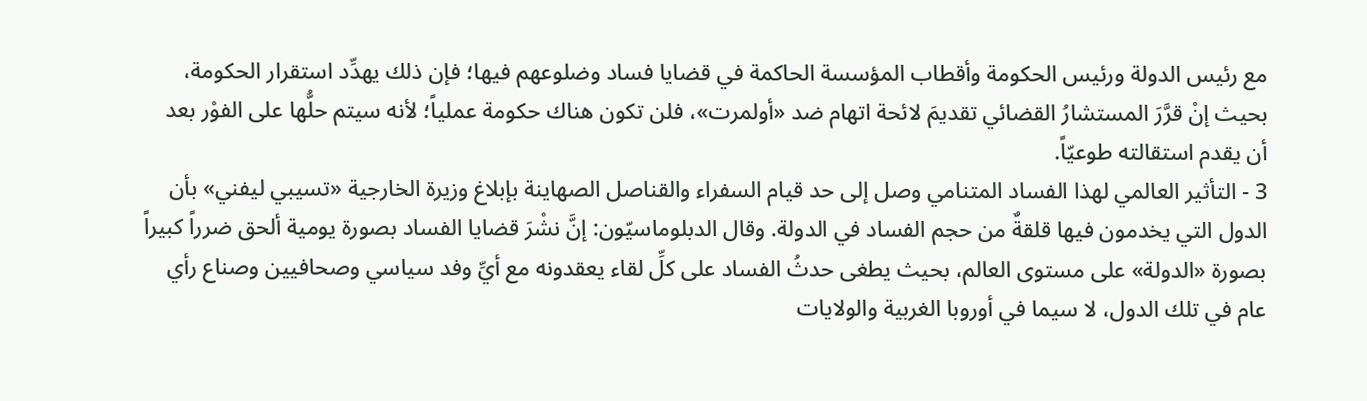مع رئيس الدولة ورئيس الحكومة وأقطاب المؤسسة الحاكمة في قضايا فساد وضلوعهم فيها؛ فإن ذلك يهدِّد استقرار الحكومة، بحيث إنْ قرَّرَ المستشارُ القضائي تقديمَ لائحة اتهام ضد «أولمرت»، فلن تكون هناك حكومة عملياً؛ لأنه سيتم حلُّها على الفوْر بعد أن يقدم استقالته طوعيّاً.
3 - التأثير العالمي لهذا الفساد المتنامي وصل إلى حد قيام السفراء والقناصل الصهاينة بإبلاغ وزيرة الخارجية «تسيبي ليفني» بأن الدول التي يخدمون فيها قلقةٌ من حجم الفساد في الدولة. وقال الدبلوماسيّون: إنَّ نشْرَ قضايا الفساد بصورة يومية ألحق ضرراً كبيراً بصورة «الدولة» على مستوى العالم، بحيث يطغى حدثُ الفساد على كلِّ لقاء يعقدونه مع أيِّ وفد سياسي وصحافيين وصناع رأي عام في تلك الدول، لا سيما في أوروبا الغربية والولايات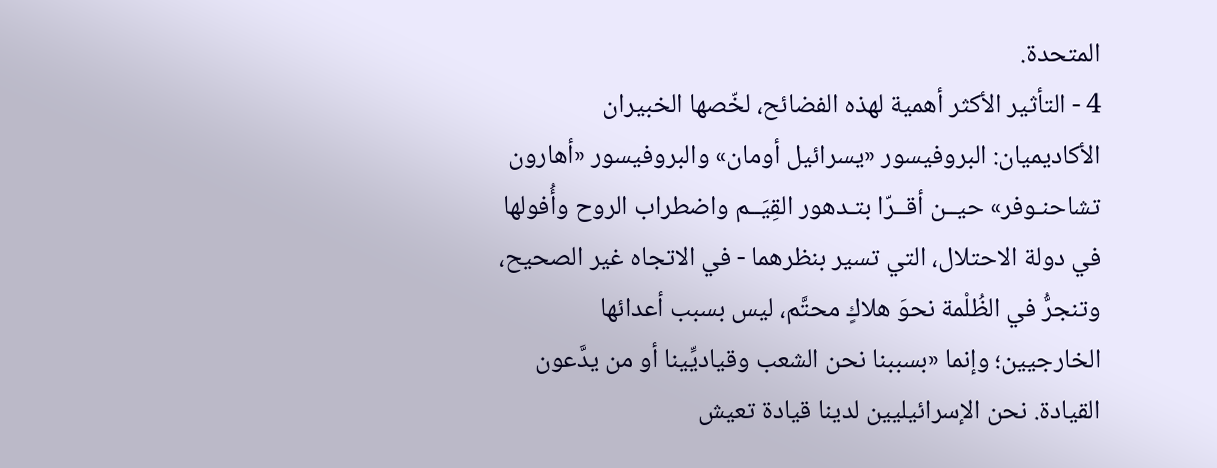المتحدة.
4 - التأثير الأكثر أهمية لهذه الفضائح، لخّصها الخبيران الأكاديميان: البروفيسور «يسرائيل أومان» والبروفيسور «أهارون تشاحنـوفر» حيــن أقــرّا بتـدهور القِيَــم واضطراب الروح وأُفولها في دولة الاحتلال، التي تسير بنظرهما - في الاتجاه غير الصحيح، وتنجرُّ في الظُلْمة نحوَ هلاكٍ محتَّم، ليس بسبب أعدائها الخارجيين؛ وإنما «بسببنا نحن الشعب وقياديِّينا أو من يدَّعون القيادة. نحن الإسرائيليين لدينا قيادة تعيش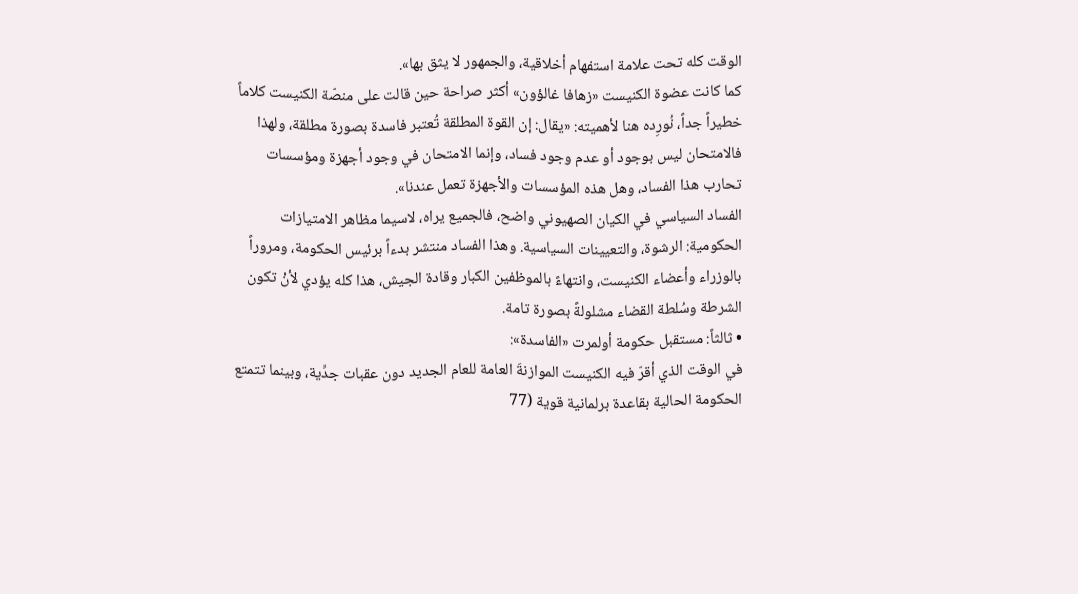الوقت كله تحت علامة استفهام أخلاقية، والجمهور لا يثق بها».
كما كانت عضوة الكنيست «زهافا غالؤون» أكثر صراحة حين قالت على منصّة الكنيست كلاماً خطيراً جداً، نُورِده هنا لأهميته: «يقال: إن القوة المطلقة تُعتبر فاسدة بصورة مطلقة، ولهذا فالامتحان ليس بوجود أو عدم وجود فساد، وإنما الامتحان في وجود أجهزة ومؤسسات تحارب هذا الفساد، وهل هذه المؤسسات والأجهزة تعمل عندنا».
الفساد السياسي في الكيان الصهيوني واضح، فالجميع يراه، لاسيما مظاهر الامتيازات الحكومية: الرشوة، والتعيينات السياسية. وهذا الفساد منتشر بدءاً برئيس الحكومة، ومروراً بالوزراء وأعضاء الكنيست، وانتهاءً بالموظفين الكبار وقادة الجيش، هذا كله يؤدي لأنْ تكون الشرطة وسُلطة القضاء مشلولةً بصورة تامة.
• ثالثاً: مستقبل حكومة أولمرت «الفاسدة»:
في الوقت الذي أقرّ فيه الكنيست الموازنةَ العامة للعام الجديد دون عقبات جدِّية، وبينما تتمتع الحكومة الحالية بقاعدة برلمانية قوية (77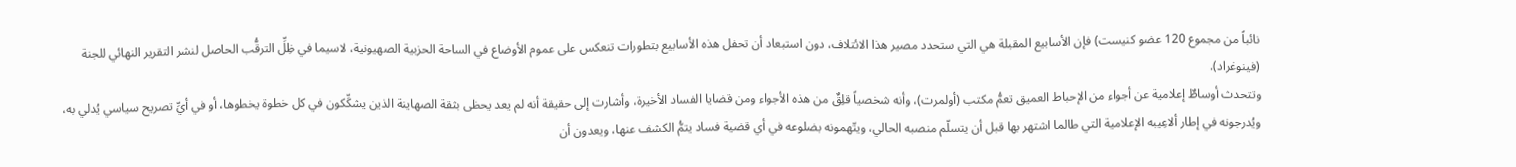نائباً من مجموع 120 عضو كنيست) فإن الأسابيع المقبلة هي التي ستحدد مصير هذا الائتلاف، دون استبعاد أن تحفل هذه الأسابيع بتطورات تنعكس على عموم الأوضاع في الساحة الحزبية الصهيونية، لاسيما في ظِلِّ الترقُّب الحاصل لنشر التقرير النهائي للجنة (فينوغراد).
وتتحدث أوساطٌ إعلامية عن أجواء من الإحباط العميق تعمُّ مكتب (أولمرت)، وأنه شخصياً قلِقٌ من هذه الأجواء ومن قضايا الفساد الأخيرة، وأشارت إلى حقيقة أنه لم يعد يحظى بثقة الصهاينة الذين يشكِّكون في كل خطوة يخطوها، أو في أيِّ تصريح سياسي يُدلي به، ويُدرجونه في إطار ألاعِيبه الإعلامية التي طالما اشتهر بها قبل أن يتسلّم منصبه الحالي، ويتّهمونه بضلوعه في أي قضية فساد يتمُّ الكشف عنها، ويعدون أن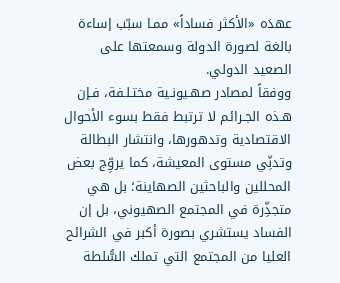عهدَه «الأكثر فساداً» ممـا سبّب إساءة بالغة لصورة الدولة وسمعتها على الصعيد الدولي.
ووفقاً لمصادر صهـيونـية مختـلـفة، فـإن هـذه الجـرائم لا ترتبط فقط بسوء الأحوال الاقتصادية وتدهورها، وانتشار البطالة وتدنِّي مستوى المعيشة، كما يروِّج بعض المحللين والباحثين الصهاينة؛ بل هي متجذِّرة في المجتمع الصهيوني، بل إن الفساد يستشري بصورة أكبر في الشرائح العليا من المجتمع التي تملك السُّلطة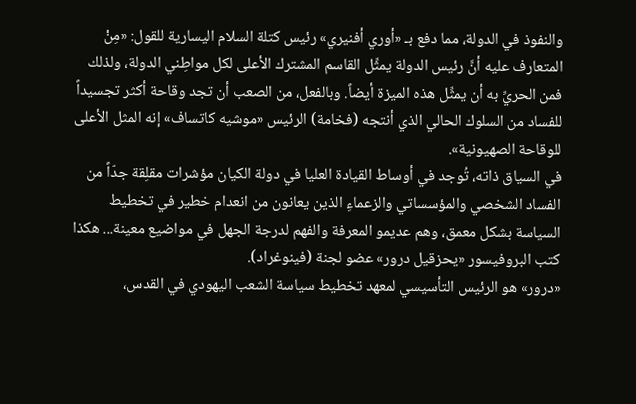والنفوذ في الدولة، مما دفع بـ «أوري أفنيري» رئيس كتلة السلام اليسارية للقول: «مِنْ المتعارف عليه أنَّ رئيس الدولة يمثِّل القاسم المشترك الأعلى لكل مواطِني الدولة، ولذلك فمن الحريِّ به أن يمثِّل هذه الميزة أيضاً. وبالفعل، من الصعب أن تجد وقاحة أكثر تجسيداً للفساد من السلوك الحالي الذي أنتجه (فخامة) الرئيس «موشيه كاتساف» إنه المثل الأعلى للوقاحة الصهيونية».
في السياق ذاته، تُوجد في أوساط القيادة العليا في دولة الكيان مؤشرات مقلِقة جدّاً من الفساد الشخصي والمؤسساتي والزعماءِ الذين يعانون من انعدام خطير في تخطيط السياسة بشكل معمق، وهم عديمو المعرفة والفهم لدرجة الجهل في مواضيع معينة... هكذا كتب البروفيسور «يحزقيل درور» عضو لجنة (فينوغراد).
«درور» هو الرئيس التأسيسي لمعهد تخطيط سياسة الشعب اليهودي في القدس،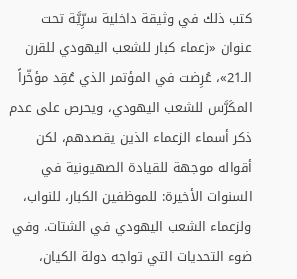كتب ذلك في وثيقة داخلية سرِّيَّة تحت عنوان «زعماء كبار للشعب اليهودي للقرن الـ21»، عُرِضت في المؤتمر الذي عُقِد مؤخّراً المكَرَّس للشعب اليهودي، ويحرص على عدم ذكر أسماء الزعماء الذين يقصدهم، لكن أقواله موجهة للقيادة الصهيونية في السنوات الأخيرة: للموظفين الكبار، للنواب، ولزعماء الشعب اليهودي في الشتات. وفي ضوء التحديات التي تواجه دولة الكيان،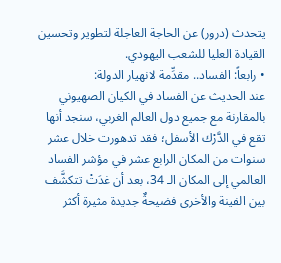يتحدث (درور) عن الحاجة العاجلة لتطوير وتحسين القيادة العليا للشعب اليهودي.
• رابعاً: الفساد.. مقدِّمة لانهيار الدولة:
عند الحديث عن الفساد في الكيان الصهيوني بالمقارنة مع جميع دول العالم الغربي، سنجد أنها تقع في الدَّرْك الأسفل؛ فقد تدهورت خلال عشر سنوات من المكان الرابع عشر في مؤشر الفساد العالمي إلى المكان الـ 34، بعد أن غدَتْ تتكشَّف بين الفينة والأخرى فضيحةٌ جديدة مثيرة أكثر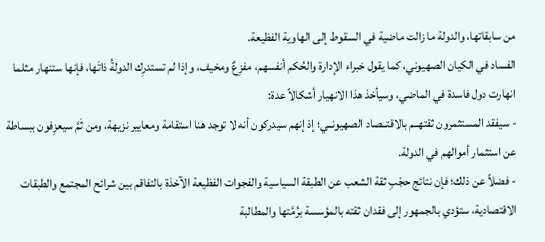من سابقاتها، والدولة ما زالت ماضية في السقوط إلى الهاوية الفظيعة.
الفساد في الكيان الصهيوني، كما يقول خبراء الإدارة والحُكم أنفسهم، مفزِعٌ ومخيف، وإذا لم تستدرِك الدولةُ ذاتَها، فإنها ستنهار مثلما انهارت دول فاسدة في الماضي، وسيأخذ هذا الانهيار أشكالاً عدة:
- سيفقد المستثمرون ثقتهــم بالاقتــصاد الصهيونــي؛ إذ إنهم سيدركون أنه لا توجد هنا استقامة ومعايير نزيهة، ومن ثَمَّ سيعزِفون ببساطة عن استثمار أموالهم في الدولة.
- فضلاً عن ذلك؛ فإن نتائج حجْبِ ثقة الشعب عن الطبقة السياسية والفجوات الفظيعة الآخذة بالتفاقم بين شرائح المجتمع والطبقات الاقتصادية، ستؤدي بالجمهور إلى فقدان ثقته بالمؤسسة برُمَّتها والمطالبة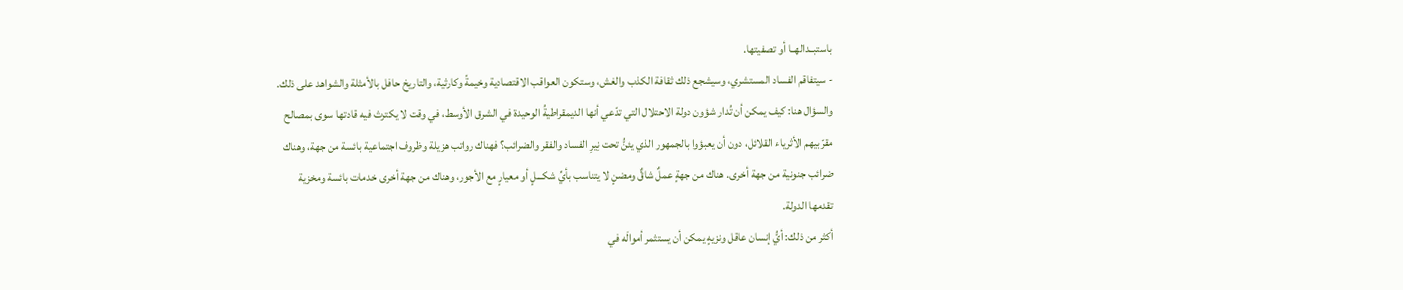باستبــدالهــا أو تصفيتها.
- سيتفاقم الفساد المستشري، وسيشجع ذلك ثقافة الكذب والغش، وستكون العواقب الاقتصادية وخيمةً وكارثية، والتاريخ حافل بالأمثلة والشواهد على ذلك.
والسؤال هنا: كيف يمكن أن تُدار شؤون دولة الاحتلال التي تدّعي أنها الديمقراطيةُ الوحيدة في الشرق الأوسط، في وقت لا يكترث فيه قادتها سوى بمصالح مقرّبيهم الأثرياء القلائل، دون أن يعبؤوا بالجمهور الذي يئنُّ تحت نِيرِ الفساد والفقر والضرائب؟ فهناك رواتب هزيلة وظروف اجتماعية بائسة من جهة، وهناك ضرائب جنونية من جهة أخرى. هناك من جهةٍ عملٌ شاقٌّ ومضنٍ لا يتناسب بأيِّ شكـــلٍ أو معيارٍ مع الأجور، وهناك من جهة أخرى خدمات بائسة ومخزية تقدمها الدولة.
أكثر من ذلك: أيُّ إنسان عاقل ونزيهٍ يمكن أن يستثمر أموالَه في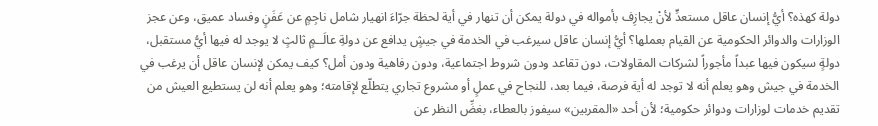دولة كهذه؟ أيُّ إنسان عاقل مستعدٍّ لأنْ يجازِف بأمواله في دولة يمكن أن تنهار في أية لحظة جرّاءَ انهيار شامل ناجِمٍ عن عَفَنٍ وفساد عميق، وعن عجز الوزارات والدوائر الحكومية عن القيام بعملها؟ أيُّ إنسان عاقل سيرغب في الخدمة في جيشٍ يدافع عن دولةِ عالَــمٍ ثالثٍ لا يوجد له فيها أيُّ مستقبل، دولةٍ سيكون فيها عبداً مأجوراً لشركات المقاولات، دون تقاعد ودون شروط اجتماعية، ودون رفاهية ودون أمل؟ كيف يمكن لإنسان عاقل أن يرغب في الخدمة في جيش وهو يعلم أنه لا توجد له أية فرصة، فيما بعد، للنجاح في عملٍ أو مشروع تجاري يتطلّع لإقامته؛ وهو يعلم أنه لن يستطيع العيش من تقديم خدمات لوزارات ودوائر حكومية؛ لأن أحد «المقربين» سيفوز بالعطاء، بغضِّ النظر عن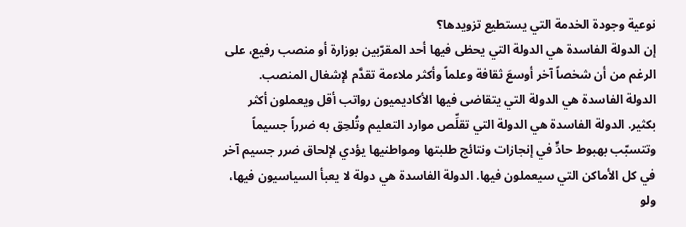نوعية وجودة الخدمة التي يستطيع تزويدها؟
إن الدولة الفاسدة هي الدولة التي يحظى فيها أحد المقرّبين بوزارة أو منصب رفيع، على الرغم من أن شخصاً آخر أوسعَ ثقافة وعلماً وأكثر ملاءمة تقدَّم لإشغال المنصب.
الدولة الفاسدة هي الدولة التي يتقاضى فيها الأكاديميون رواتب أقل ويعملون أكثر بكثير. الدولة الفاسدة هي الدولة التي تقلِّص موارد التعليم وتُلحِق به ضرراً جسيماً وتتسبّب بهبوط حادٍّ في إنجازات ونتائج طلبتها ومواطنيها يؤدي لإلحاق ضرر جسيم آخر في كل الأماكن التي سيعملون فيها. الدولة الفاسدة هي دولة لا يعبأ السياسيون فيها، ولو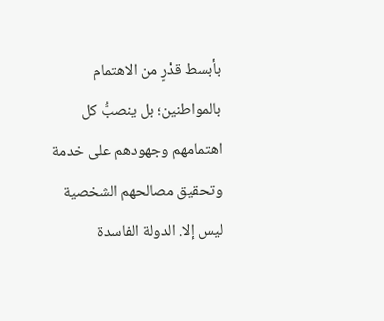بأبسط قدْرٍ من الاهتمام بالمواطنين؛ بل ينصبُّ كل اهتمامهم وجهودهم على خدمة وتحقيق مصالحهم الشخصية ليس إلا. الدولة الفاسدة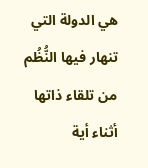هي الدولة التي تنهار فيها النُّظُم من تلقاء ذاتها أثناء أية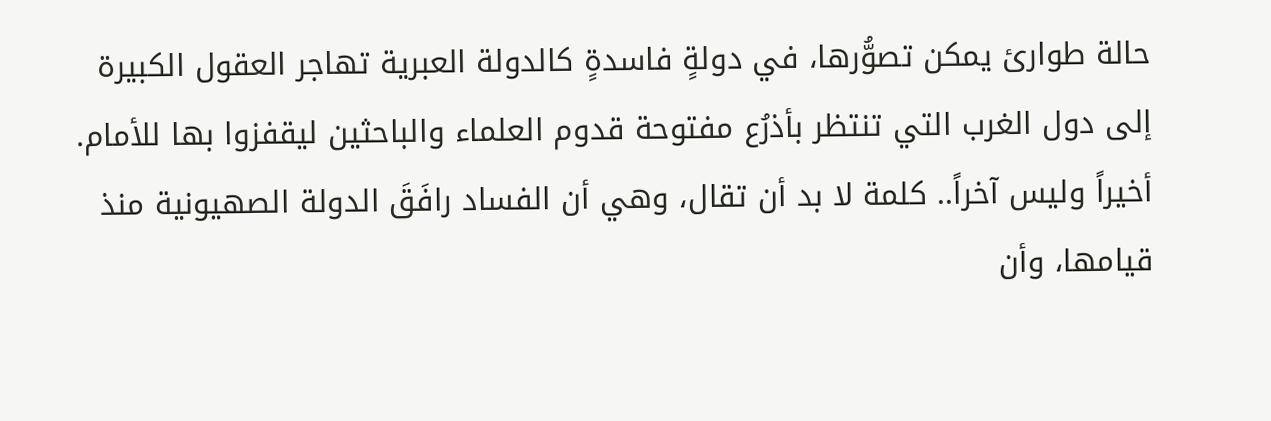حالة طوارئ يمكن تصوُّرها، في دولةٍ فاسدةٍ كالدولة العبرية تهاجر العقول الكبيرة إلى دول الغرب التي تنتظر بأذرُع مفتوحة قدوم العلماء والباحثين ليقفزوا بها للأمام.
أخيراً وليس آخراً.. كلمة لا بد أن تقال، وهي أن الفساد رافَقَ الدولة الصهيونية منذ قيامها، وأن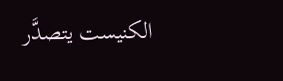الكنيست يتصدَّر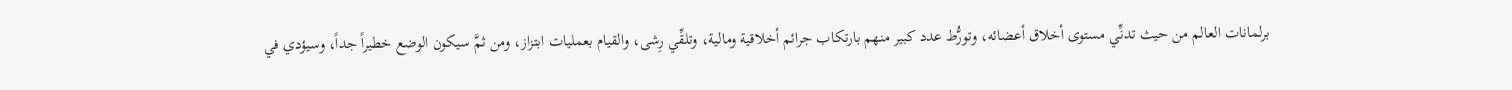برلمانات العالم من حيث تدنِّي مستوى أخلاق أعضائه، وتورُّط عدد كبير منهم بارتكاب جرائم أخلاقية ومالية، وتلقِّي رِشى، والقيام بعمليات ابتزاز، ومن ثمَّ سيكون الوضع خطيراً جداً، وسيؤدي في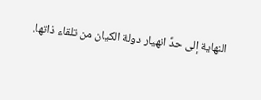النهاية إلى حدِّ انهيار دولة الكيان من تلقاء ذاتها.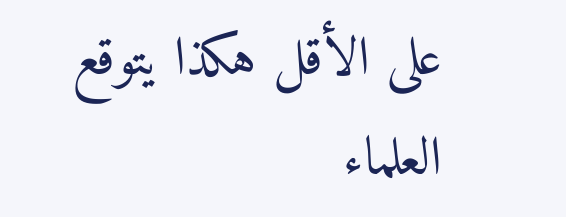على الأقل هكذا يتوقع العلماء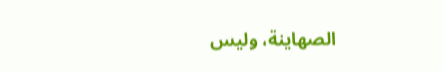الصهاينة، وليس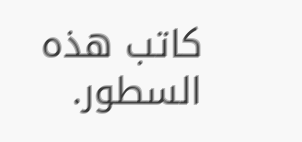كاتب هذه السطور.